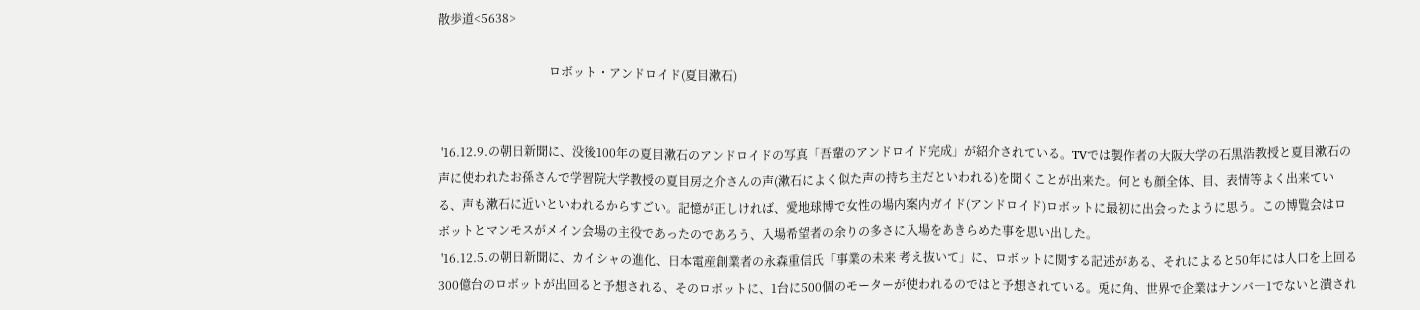散歩道<5638>

                                     ロボット・アンドロイド(夏目漱石)


 '16.12.9.の朝日新聞に、没後100年の夏目漱石のアンドロイドの写真「吾輩のアンドロイド完成」が紹介されている。TVでは製作者の大阪大学の石黒浩教授と夏目漱石の声に使われたお孫さんで学習院大学教授の夏目房之介さんの声(漱石によく似た声の持ち主だといわれる)を聞くことが出来た。何とも顔全体、目、表情等よく出来ている、声も漱石に近いといわれるからすごい。記憶が正しければ、愛地球博で女性の場内案内ガイド(アンドロイド)ロボットに最初に出会ったように思う。この博覧会はロボットとマンモスがメイン会場の主役であったのであろう、入場希望者の余りの多さに入場をあきらめた事を思い出した。
 '16.12.5.の朝日新聞に、カイシャの進化、日本電産創業者の永森重信氏「事業の未来 考え抜いて」に、ロボットに関する記述がある、それによると50年には人口を上回る300億台のロボットが出回ると予想される、そのロボットに、1台に500個のモーターが使われるのではと予想されている。兎に角、世界で企業はナンバ―1でないと潰され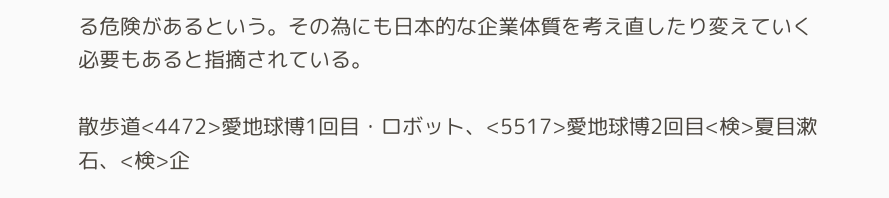る危険があるという。その為にも日本的な企業体質を考え直したり変えていく必要もあると指摘されている。

散歩道<4472>愛地球博1回目・ロボット、<5517>愛地球博2回目<検>夏目漱石、<検>企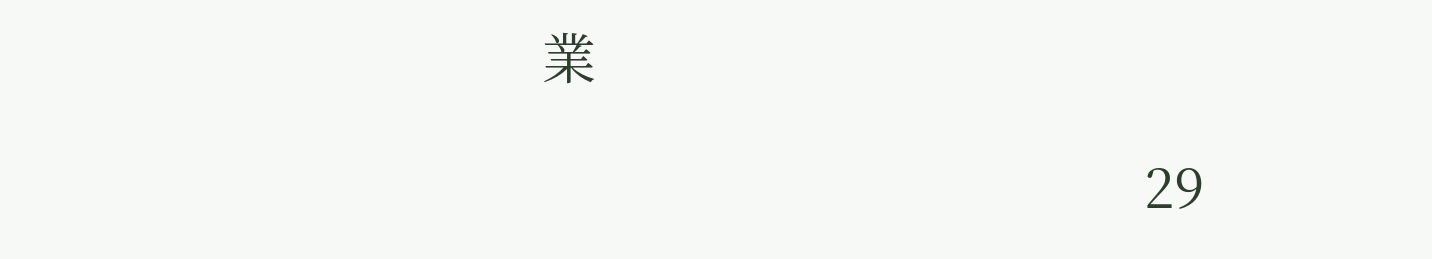業

                                           29